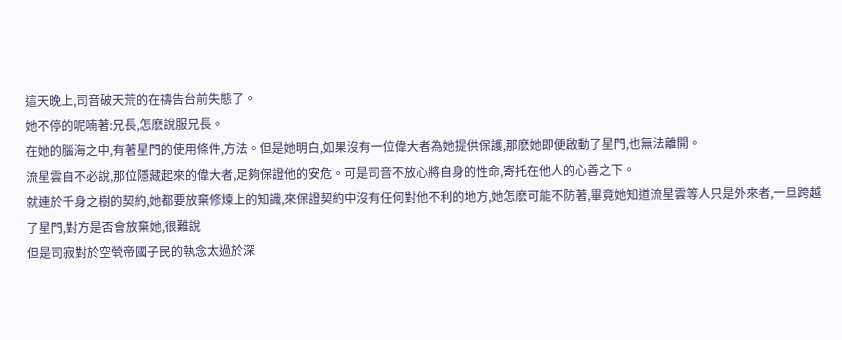這天晚上,司音破天荒的在禱告台前失態了。
她不停的呢喃著:兄長,怎麽說服兄長。
在她的腦海之中,有著星門的使用條件,方法。但是她明白,如果沒有一位偉大者為她提供保護,那麽她即便啟動了星門,也無法離開。
流星雲自不必說,那位隱藏起來的偉大者,足夠保證他的安危。可是司音不放心將自身的性命,寄托在他人的心善之下。
就連於千身之樹的契約,她都要放棄修煉上的知識,來保證契約中沒有任何對他不利的地方,她怎麽可能不防著,畢竟她知道流星雲等人只是外來者,一旦跨越了星門,對方是否會放棄她,很難說
但是司寂對於空煢帝國子民的執念太過於深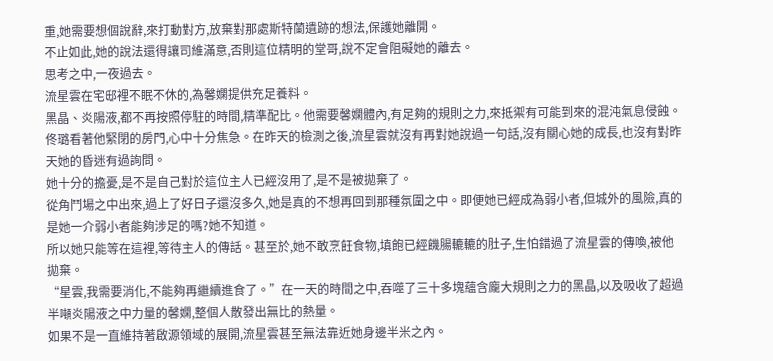重,她需要想個說辭,來打動對方,放棄對那處斯特蘭遺跡的想法,保護她離開。
不止如此,她的說法還得讓司維滿意,否則這位精明的堂哥,說不定會阻礙她的離去。
思考之中,一夜過去。
流星雲在宅邸裡不眠不休的,為馨嫻提供充足養料。
黑晶、炎陽液,都不再按照停駐的時間,精準配比。他需要馨嫻體內,有足夠的規則之力,來抵禦有可能到來的混沌氣息侵蝕。
佟璐看著他緊閉的房門,心中十分焦急。在昨天的檢測之後,流星雲就沒有再對她說過一句話,沒有關心她的成長,也沒有對昨天她的昏迷有過詢問。
她十分的擔憂,是不是自己對於這位主人已經沒用了,是不是被拋棄了。
從角鬥場之中出來,過上了好日子還沒多久,她是真的不想再回到那種氛圍之中。即便她已經成為弱小者,但城外的風險,真的是她一介弱小者能夠涉足的嗎?她不知道。
所以她只能等在這裡,等待主人的傳話。甚至於,她不敢烹飪食物,填飽已經饑腸轆轆的肚子,生怕錯過了流星雲的傳喚,被他拋棄。
“星雲,我需要消化,不能夠再繼續進食了。”在一天的時間之中,吞噬了三十多塊蘊含龐大規則之力的黑晶,以及吸收了超過半噸炎陽液之中力量的馨嫻,整個人散發出無比的熱量。
如果不是一直維持著啟源領域的展開,流星雲甚至無法靠近她身邊半米之內。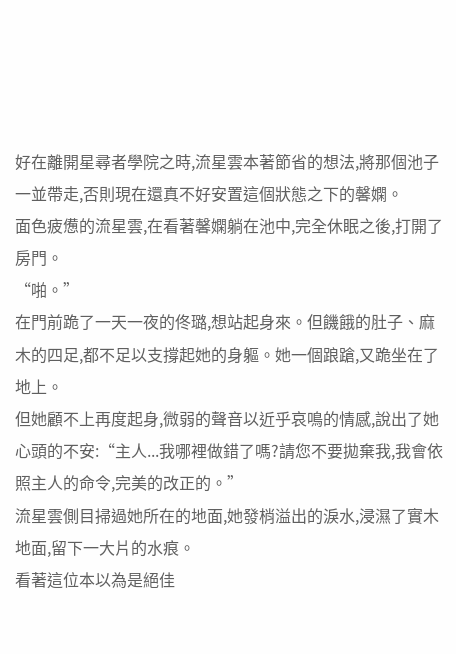好在離開星尋者學院之時,流星雲本著節省的想法,將那個池子一並帶走,否則現在還真不好安置這個狀態之下的馨嫻。
面色疲憊的流星雲,在看著馨嫻躺在池中,完全休眠之後,打開了房門。
“啪。”
在門前跪了一天一夜的佟璐,想站起身來。但饑餓的肚子、麻木的四足,都不足以支撐起她的身軀。她一個踉蹌,又跪坐在了地上。
但她顧不上再度起身,微弱的聲音以近乎哀鳴的情感,說出了她心頭的不安:“主人...我哪裡做錯了嗎?請您不要拋棄我,我會依照主人的命令,完美的改正的。”
流星雲側目掃過她所在的地面,她發梢溢出的淚水,浸濕了實木地面,留下一大片的水痕。
看著這位本以為是絕佳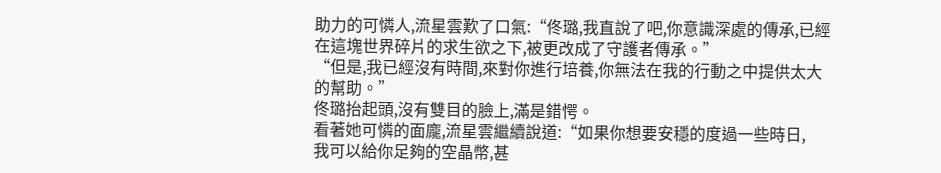助力的可憐人,流星雲歎了口氣:“佟璐,我直說了吧,你意識深處的傳承,已經在這塊世界碎片的求生欲之下,被更改成了守護者傳承。”
“但是,我已經沒有時間,來對你進行培養,你無法在我的行動之中提供太大的幫助。”
佟璐抬起頭,沒有雙目的臉上,滿是錯愕。
看著她可憐的面龐,流星雲繼續說道:“如果你想要安穩的度過一些時日,
我可以給你足夠的空晶幣,甚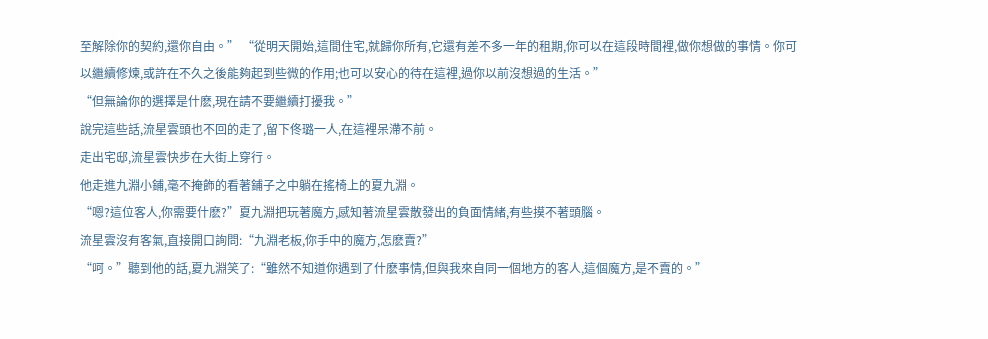至解除你的契約,還你自由。” “從明天開始,這間住宅,就歸你所有,它還有差不多一年的租期,你可以在這段時間裡,做你想做的事情。你可以繼續修煉,或許在不久之後能夠起到些微的作用;也可以安心的待在這裡,過你以前沒想過的生活。”
“但無論你的選擇是什麽,現在請不要繼續打擾我。”
說完這些話,流星雲頭也不回的走了,留下佟璐一人,在這裡呆滯不前。
走出宅邸,流星雲快步在大街上穿行。
他走進九淵小鋪,毫不掩飾的看著鋪子之中躺在搖椅上的夏九淵。
“嗯?這位客人,你需要什麽?”夏九淵把玩著魔方,感知著流星雲散發出的負面情緒,有些摸不著頭腦。
流星雲沒有客氣,直接開口詢問:“九淵老板,你手中的魔方,怎麽賣?”
“呵。”聽到他的話,夏九淵笑了:“雖然不知道你遇到了什麽事情,但與我來自同一個地方的客人,這個魔方,是不賣的。”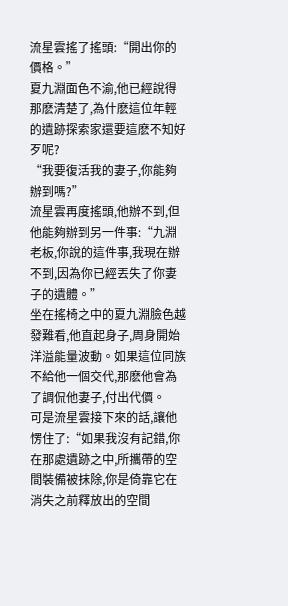流星雲搖了搖頭:“開出你的價格。”
夏九淵面色不渝,他已經說得那麽清楚了,為什麽這位年輕的遺跡探索家還要這麽不知好歹呢?
“我要復活我的妻子,你能夠辦到嗎?”
流星雲再度搖頭,他辦不到,但他能夠辦到另一件事:“九淵老板,你說的這件事,我現在辦不到,因為你已經丟失了你妻子的遺體。”
坐在搖椅之中的夏九淵臉色越發難看,他直起身子,周身開始洋溢能量波動。如果這位同族不給他一個交代,那麽他會為了調侃他妻子,付出代價。
可是流星雲接下來的話,讓他愣住了:“如果我沒有記錯,你在那處遺跡之中,所攜帶的空間裝備被抹除,你是倚靠它在消失之前釋放出的空間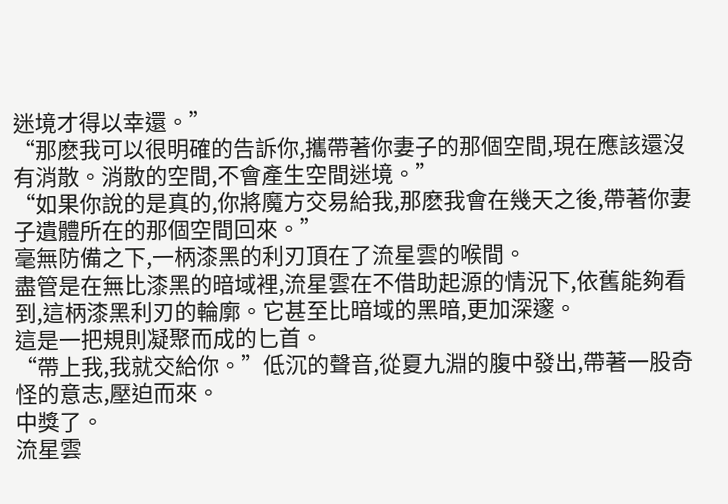迷境才得以幸還。”
“那麽我可以很明確的告訴你,攜帶著你妻子的那個空間,現在應該還沒有消散。消散的空間,不會產生空間迷境。”
“如果你說的是真的,你將魔方交易給我,那麽我會在幾天之後,帶著你妻子遺體所在的那個空間回來。”
毫無防備之下,一柄漆黑的利刃頂在了流星雲的喉間。
盡管是在無比漆黑的暗域裡,流星雲在不借助起源的情況下,依舊能夠看到,這柄漆黑利刃的輪廓。它甚至比暗域的黑暗,更加深邃。
這是一把規則凝聚而成的匕首。
“帶上我,我就交給你。”低沉的聲音,從夏九淵的腹中發出,帶著一股奇怪的意志,壓迫而來。
中獎了。
流星雲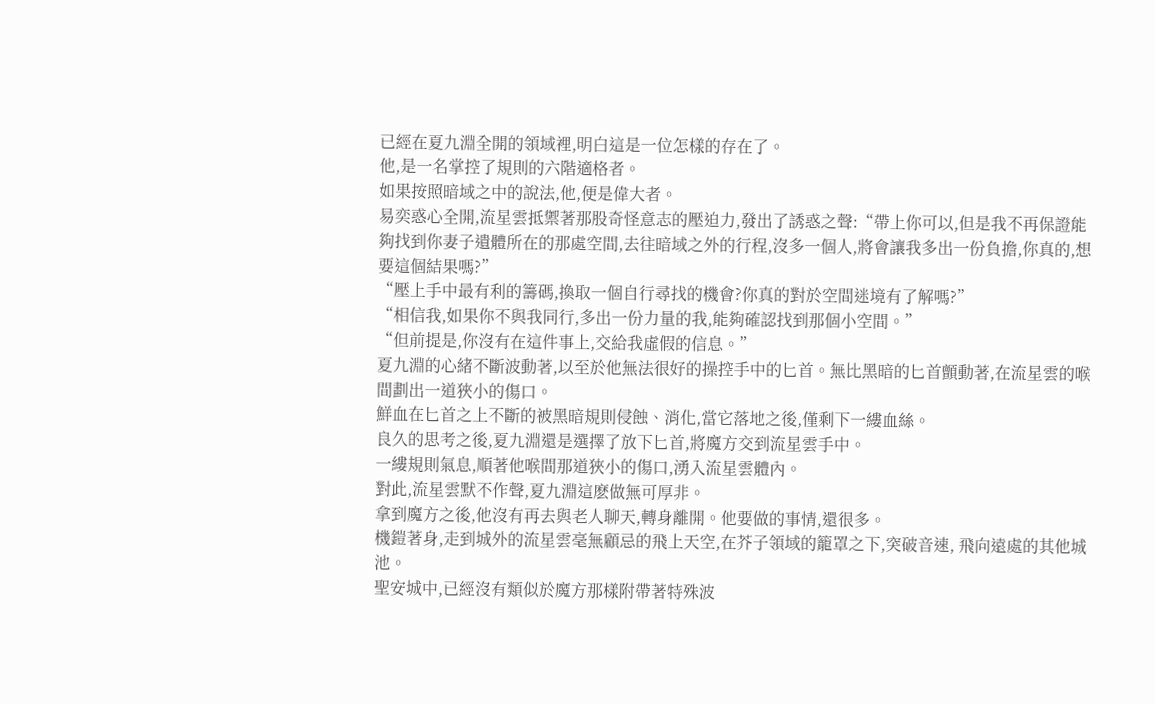已經在夏九淵全開的領域裡,明白這是一位怎樣的存在了。
他,是一名掌控了規則的六階適格者。
如果按照暗域之中的說法,他,便是偉大者。
易奕惑心全開,流星雲抵禦著那股奇怪意志的壓迫力,發出了誘惑之聲:“帶上你可以,但是我不再保證能夠找到你妻子遺體所在的那處空間,去往暗域之外的行程,沒多一個人,將會讓我多出一份負擔,你真的,想要這個結果嗎?”
“壓上手中最有利的籌碼,換取一個自行尋找的機會?你真的對於空間迷境有了解嗎?”
“相信我,如果你不與我同行,多出一份力量的我,能夠確認找到那個小空間。”
“但前提是,你沒有在這件事上,交給我虛假的信息。”
夏九淵的心緒不斷波動著,以至於他無法很好的操控手中的匕首。無比黑暗的匕首顫動著,在流星雲的喉間劃出一道狹小的傷口。
鮮血在匕首之上不斷的被黑暗規則侵蝕、消化,當它落地之後,僅剩下一縷血絲。
良久的思考之後,夏九淵還是選擇了放下匕首,將魔方交到流星雲手中。
一縷規則氣息,順著他喉間那道狹小的傷口,湧入流星雲體內。
對此,流星雲默不作聲,夏九淵這麽做無可厚非。
拿到魔方之後,他沒有再去與老人聊天,轉身離開。他要做的事情,還很多。
機鎧著身,走到城外的流星雲毫無顧忌的飛上天空,在芥子領域的籠罩之下,突破音速, 飛向遠處的其他城池。
聖安城中,已經沒有類似於魔方那樣附帶著特殊波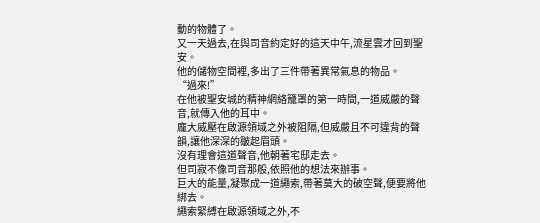動的物體了。
又一天過去,在與司音約定好的這天中午,流星雲才回到聖安。
他的儲物空間裡,多出了三件帶著異常氣息的物品。
“過來!”
在他被聖安城的精神網絡籠罩的第一時間,一道威嚴的聲音,就傳入他的耳中。
龐大威壓在啟源領域之外被阻隔,但威嚴且不可違背的聲韻,讓他深深的皺起眉頭。
沒有理會這道聲音,他朝著宅邸走去。
但司寂不像司音那般,依照他的想法來辦事。
巨大的能量,凝聚成一道繩索,帶著莫大的破空聲,便要將他綁去。
繩索緊縛在啟源領域之外,不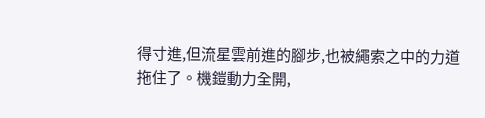得寸進,但流星雲前進的腳步,也被繩索之中的力道拖住了。機鎧動力全開,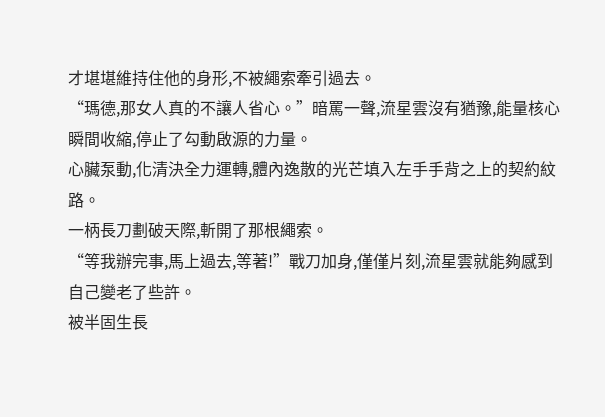才堪堪維持住他的身形,不被繩索牽引過去。
“瑪德,那女人真的不讓人省心。”暗罵一聲,流星雲沒有猶豫,能量核心瞬間收縮,停止了勾動啟源的力量。
心臟泵動,化清決全力運轉,體內逸散的光芒填入左手手背之上的契約紋路。
一柄長刀劃破天際,斬開了那根繩索。
“等我辦完事,馬上過去,等著!”戰刀加身,僅僅片刻,流星雲就能夠感到自己變老了些許。
被半固生長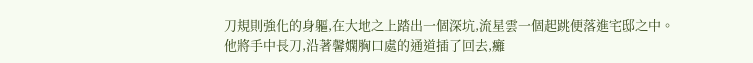刀規則強化的身軀,在大地之上踏出一個深坑,流星雲一個起跳便落進宅邸之中。
他將手中長刀,沿著馨嫻胸口處的通道插了回去,癱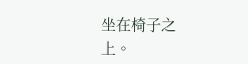坐在椅子之上。